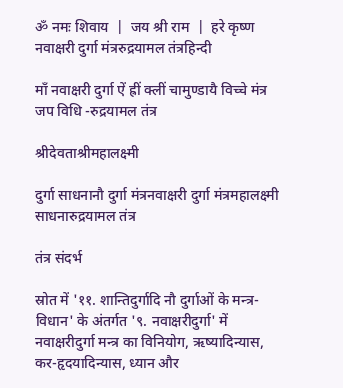ॐ नमः शिवाय  |  जय श्री राम  |  हरे कृष्ण
नवाक्षरी दुर्गा मंत्ररुद्रयामल तंत्रहिन्दी

माँ नवाक्षरी दुर्गा ऐं ह्रीं क्लीं चामुण्डायै विच्चे मंत्र जप विधि -रुद्रयामल तंत्र

श्रीदेवताश्रीमहालक्ष्मी

दुर्गा साधनानौ दुर्गा मंत्रनवाक्षरी दुर्गा मंत्रमहालक्ष्मी साधनारुद्रयामल तंत्र

तंत्र संदर्भ

स्रोत में '११. शान्तिदुर्गादि नौ दुर्गाओं के मन्त्र-विधान' के अंतर्गत '९. नवाक्षरीदुर्गा' में नवाक्षरीदुर्गा मन्त्र का विनियोग, ऋष्यादिन्यास, कर-हृदयादिन्यास, ध्यान और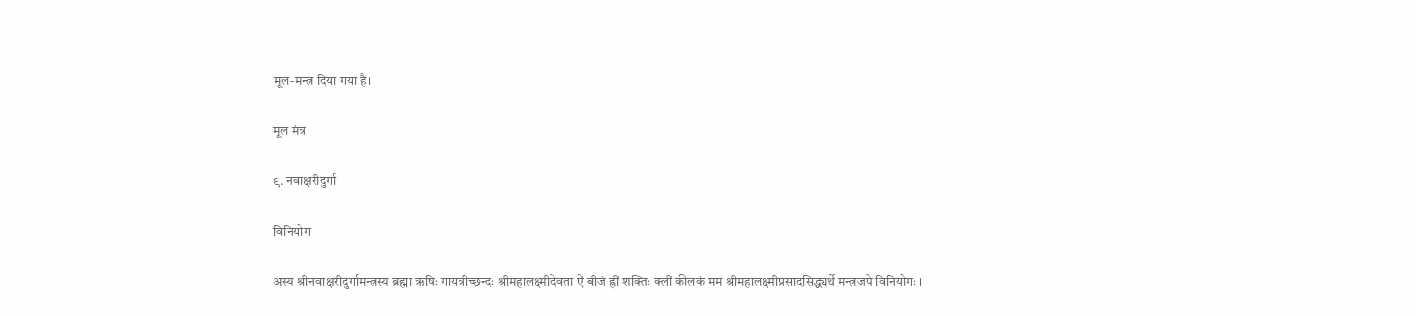मूल-मन्त्र दिया गया है।

मूल मंत्र

९. नवाक्षरीदुर्गा

विनियोग

अस्य श्रीनवाक्षरीदुर्गामन्त्रस्य ब्रह्मा ऋषिः गायत्रीच्छन्दः श्रीमहालक्ष्मीदेवता ऐं बीजं ह्रीं शक्तिः क्लीं कीलकं मम श्रीमहालक्ष्मीप्रसादसिद्ध्यर्थे मन्त्रजपे विनियोगः ।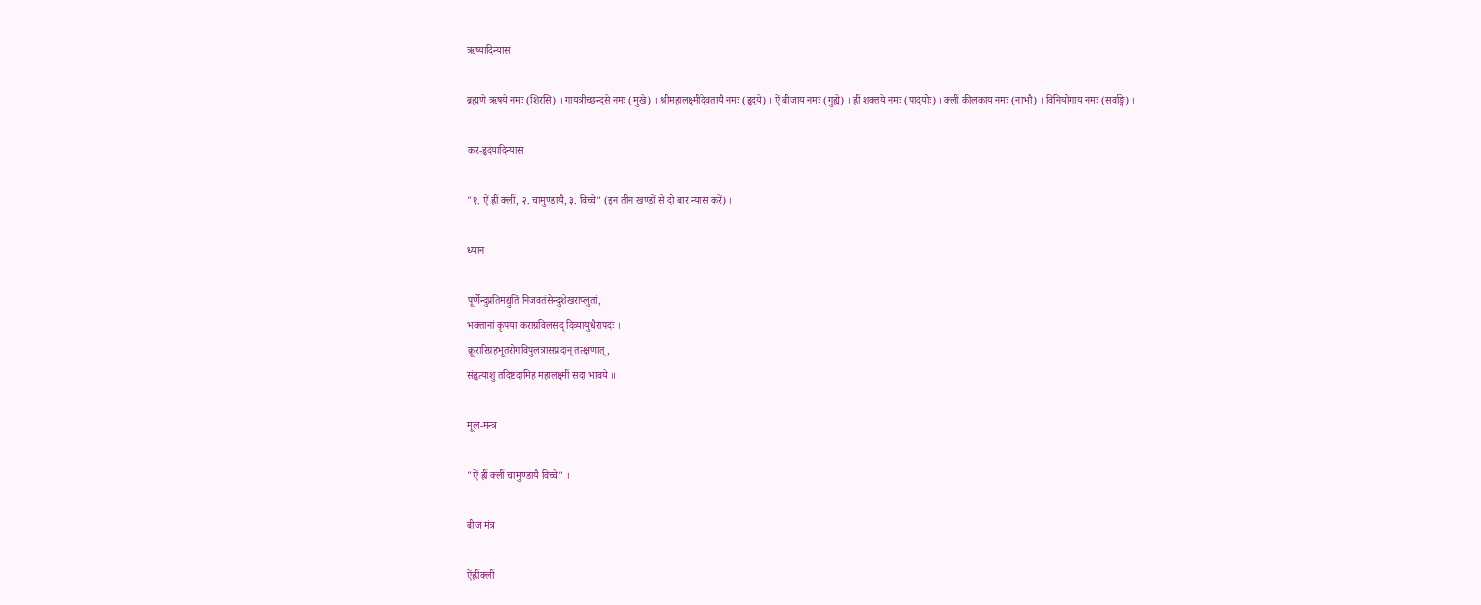ऋष्यादिन्यास

ब्रह्मणे ऋषये नमः (शिरसि) । गायत्रीच्छन्दसे नमः (मुखे) । श्रीमहालक्ष्मीदेवतायै नमः (हृदये) । ऐं बीजाय नमः (गुह्ये) । ह्रीं शक्तये नमः (पादयोः) । क्लीं कीलकाय नमः (नाभौ) । विनियोगाय नमः (सर्वाङ्गे) ।

कर-हृदयादिन्यास

"१. ऐं ह्रीं क्लीं, २. चामुण्डायै, ३. विच्चे" (इन तीन खण्डों से दो बार न्यास करें) ।

ध्यान

पूर्णेन्दुप्रतिमद्युतिं निजवतंसेन्दुशेखराप्लुतां,
भक्तानां कृपया कराग्रविलसद् दिव्यायुधैरापदः ।
क्रूरारिग्रहभूतरोगविपुलत्रासप्रदान् तत्क्षणात्,
संहृत्याशु तदिष्टदामिह महालक्ष्मीं सदा भावये ॥

मूल-मन्त्र

"ऐं ह्रीं क्लीं चामुण्डायै विच्चे" ।

बीज मंत्र

ऐंह्रींक्लीं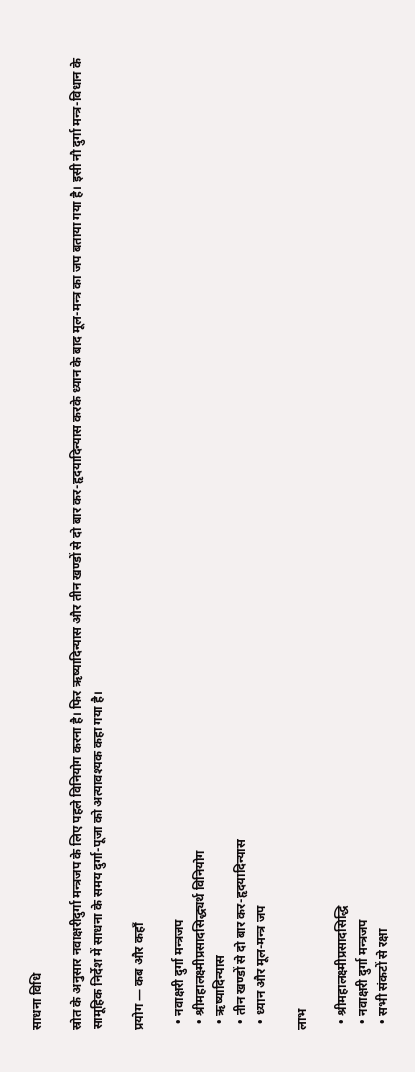साधना विधि

स्रोत के अनुसार नवाक्षरीदुर्गा मन्त्रजप के लिए पहले विनियोग करना है। फिर ऋष्यादिन्यास और तीन खण्डों से दो बार कर-हृदयादिन्यास करके ध्यान के बाद मूल-मन्त्र का जप बताया गया है। इसी नौ दुर्गा मन्त्र-विधान के सामूहिक निर्देश में साधना के समय दुर्गा-पूजा को अत्यावश्यक कहा गया है।

प्रयोग — कब और कहाँ

  • नवाक्षरी दुर्गा मन्त्रजप
  • श्रीमहालक्ष्मीप्रसादसिद्ध्यर्थ विनियोग
  • ऋष्यादिन्यास
  • तीन खण्डों से दो बार कर-हृदयादिन्यास
  • ध्यान और मूल-मन्त्र जप

लाभ

  • श्रीमहालक्ष्मीप्रसादसिद्धि
  • नवाक्षरी दुर्गा मन्त्रजप
  • सभी संकटों से रक्षा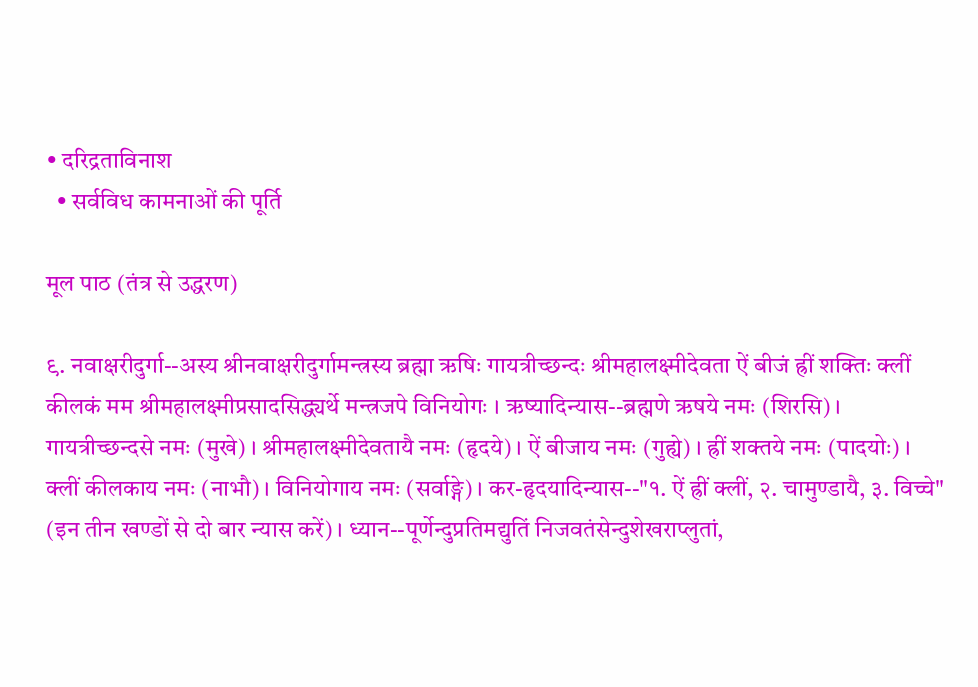• दरिद्रताविनाश
  • सर्वविध कामनाओं की पूर्ति

मूल पाठ (तंत्र से उद्धरण)

९. नवाक्षरीदुर्गा--अस्य श्रीनवाक्षरीदुर्गामन्त्रस्य ब्रह्मा ऋषिः गायत्रीच्छन्दः श्रीमहालक्ष्मीदेवता ऐं बीजं ह्रीं शक्तिः क्लीं कीलकं मम श्रीमहालक्ष्मीप्रसादसिद्ध्यर्थे मन्त्रजपे विनियोगः । ऋष्यादिन्यास--ब्रह्मणे ऋषये नमः (शिरसि) । गायत्रीच्छन्दसे नमः (मुखे) । श्रीमहालक्ष्मीदेवतायै नमः (हृदये) । ऐं बीजाय नमः (गुह्ये) । ह्रीं शक्तये नमः (पादयोः) । क्लीं कीलकाय नमः (नाभौ) । विनियोगाय नमः (सर्वाङ्गे) । कर-हृदयादिन्यास--"१. ऐं ह्रीं क्लीं, २. चामुण्डायै, ३. विच्चे" (इन तीन खण्डों से दो बार न्यास करें) । ध्यान--पूर्णेन्दुप्रतिमद्युतिं निजवतंसेन्दुशेखराप्लुतां,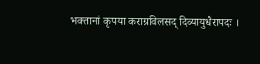भक्तानां कृपया कराग्रविलसद् दिव्यायुधैरापदः ।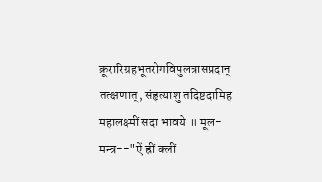क्रूरारिग्रहभूतरोगविपुलत्रासप्रदान् तत्क्षणात्, संहृत्याशु तदिष्टदामिह महालक्ष्मीं सदा भावये ॥ मूल-मन्त्र--"ऐं ह्रीं क्लीं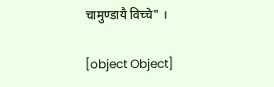चामुण्डायै विच्चे" ।

[object Object]